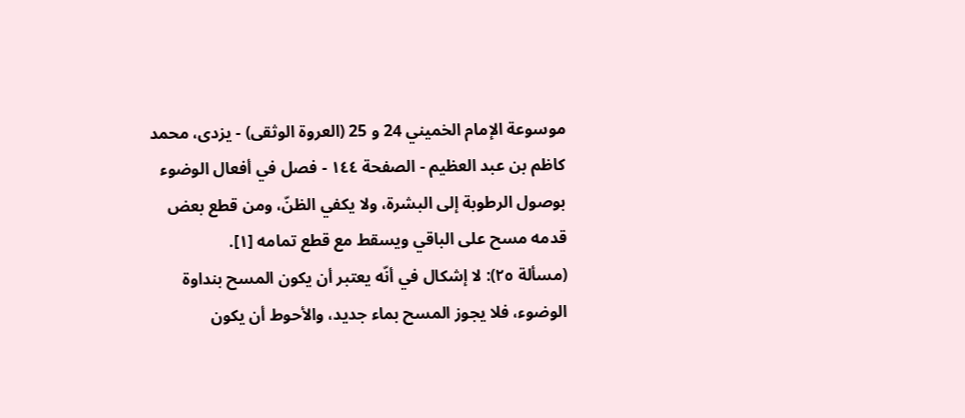موسوعة الإمام الخميني 24 و 25 (العروة الوثقى) - يزدى، محمد كاظم بن عبد العظيم - الصفحة ١٤٤ - فصل في أفعال الوضوء
بوصول الرطوبة إلى البشرة، ولا يكفي الظنّ، ومن قطع بعض قدمه مسح على الباقي ويسقط مع قطع تمامه [١].
(مسألة ٢٥): لا إشكال في أنّه يعتبر أن يكون المسح بنداوة الوضوء، فلا يجوز المسح بماء جديد، والأحوط أن يكون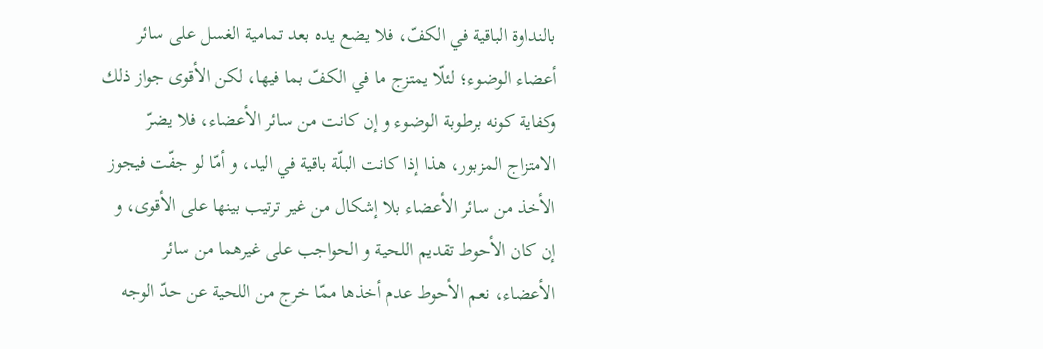بالنداوة الباقية في الكفّ، فلا يضع يده بعد تمامية الغسل على سائر أعضاء الوضوء؛ لئلّا يمتزج ما في الكفّ بما فيها، لكن الأقوى جواز ذلك وكفاية كونه برطوبة الوضوء و إن كانت من سائر الأعضاء، فلا يضرّ الامتزاج المزبور، هذا إذا كانت البلّة باقية في اليد، و أمّا لو جفّت فيجوز الأخذ من سائر الأعضاء بلا إشكال من غير ترتيب بينها على الأقوى، و إن كان الأحوط تقديم اللحية و الحواجب على غيرهما من سائر الأعضاء، نعم الأحوط عدم أخذها ممّا خرج من اللحية عن حدّ الوجه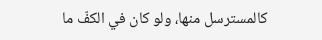كالمسترسل منها، ولو كان في الكفّ ما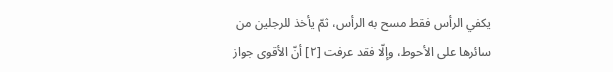يكفي الرأس فقط مسح به الرأس، ثمّ يأخذ للرجلين من سائرها على الأحوط، وإلّا فقد عرفت [٢] أنّ الأقوى جواز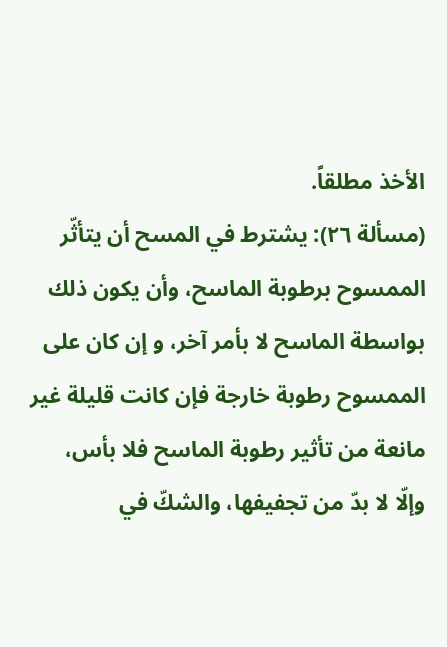الأخذ مطلقاً.
(مسألة ٢٦): يشترط في المسح أن يتأثّر الممسوح برطوبة الماسح، وأن يكون ذلك بواسطة الماسح لا بأمر آخر، و إن كان على الممسوح رطوبة خارجة فإن كانت قليلة غير مانعة من تأثير رطوبة الماسح فلا بأس، وإلّا لا بدّ من تجفيفها، والشكّ في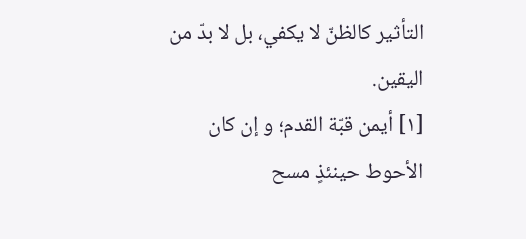التأثير كالظنّ لا يكفي، بل لا بدّ من اليقين.
[١] أيمن قبّة القدم؛ و إن كان الأحوط حينئذٍ مسح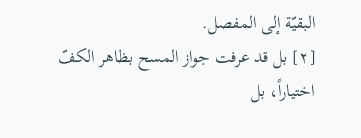البقيّة إلى المفصل.
[٢] بل قد عرفت جواز المسح بظاهر الكفّ اختياراً، بل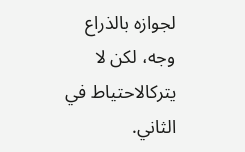لجوازه بالذراع وجه، لكن لا يتركالاحتياط في الثاني.